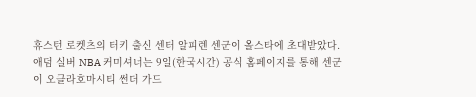휴스턴 로켓츠의 터키 출신 센터 알피렌 센군이 올스타에 초대받았다.
애덤 실버 NBA 커미셔너는 9일(한국시간) 공식 홈페이지를 통해 센군이 오클라호마시티 썬더 가드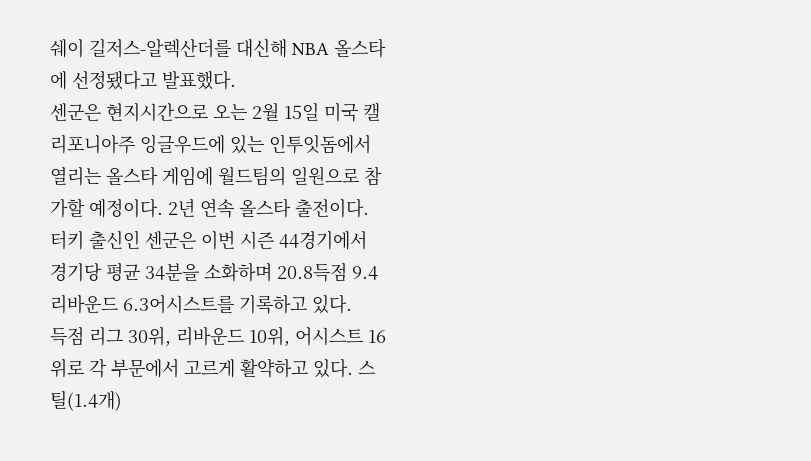쉐이 길저스-알렉산더를 대신해 NBA 올스타에 선정됐다고 발표했다.
센군은 현지시간으로 오는 2월 15일 미국 캘리포니아주 잉글우드에 있는 인투잇돔에서 열리는 올스타 게임에 월드팀의 일원으로 참가할 예정이다. 2년 연속 올스타 출전이다.
터키 출신인 센군은 이번 시즌 44경기에서 경기당 평균 34분을 소화하며 20.8득점 9.4리바운드 6.3어시스트를 기록하고 있다.
득점 리그 30위, 리바운드 10위, 어시스트 16위로 각 부문에서 고르게 활약하고 있다. 스틸(1.4개)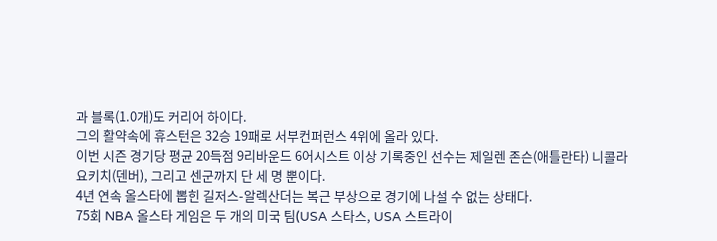과 블록(1.0개)도 커리어 하이다.
그의 활약속에 휴스턴은 32승 19패로 서부컨퍼런스 4위에 올라 있다.
이번 시즌 경기당 평균 20득점 9리바운드 6어시스트 이상 기록중인 선수는 제일렌 존슨(애틀란타) 니콜라 요키치(덴버), 그리고 센군까지 단 세 명 뿐이다.
4년 연속 올스타에 뽑힌 길저스-알렉산더는 복근 부상으로 경기에 나설 수 없는 상태다.
75회 NBA 올스타 게임은 두 개의 미국 팀(USA 스타스, USA 스트라이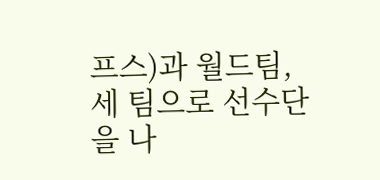프스)과 월드팀, 세 팀으로 선수단을 나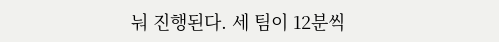눠 진행된다. 세 팀이 12분씩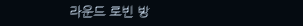라운드 로빈 방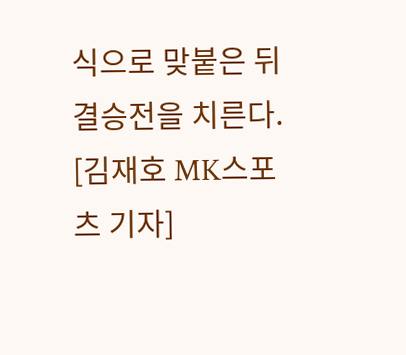식으로 맞붙은 뒤 결승전을 치른다.
[김재호 MK스포츠 기자]